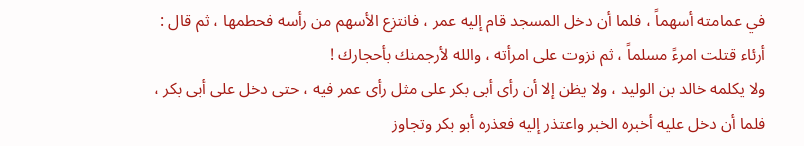في عمامته أسهماً ، فلما أن دخل المسجد قام إليه عمر ، فانتزع الأسهم من رأسه فحطمها ، ثم قال : أرئاء قتلت امرءً مسلماً ، ثم نزوت على امرأته ، والله لأرجمنك بأحجارك !
ولا يكلمه خالد بن الوليد ، ولا يظن إلا أن رأى أبى بكر على مثل رأى عمر فيه ، حتى دخل على أبى بكر ، فلما أن دخل عليه أخبره الخبر واعتذر إليه فعذره أبو بكر وتجاوز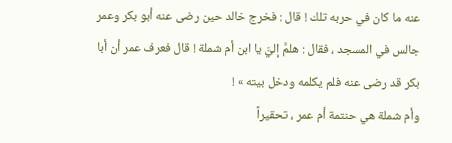عنه ما كان في حربه تلك ! قال : فخرج خالد حين رضى عنه أبو بكر وعمر جالس في المسجد ، فقال : هلمَّ إليَّ يا ابن أم شملة ! قال فعرف عمر أن أبا بكر قد رضى عنه فلم يكلمه ودخل بيته » !
وأم شملة هي حنتمة أم عمر ، تحقيراً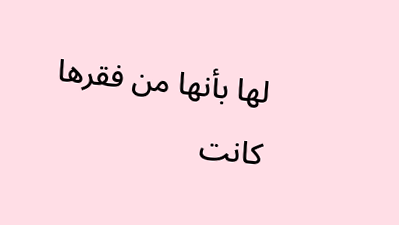لها بأنها من فقرها كانت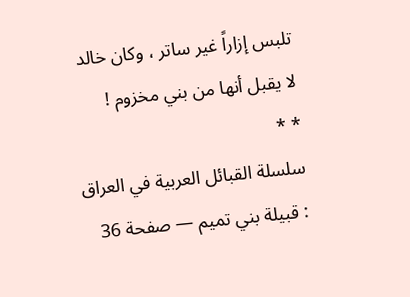تلبس إزاراً غير ساتر ، وكان خالد لا يقبل أنها من بني مخزوم !
* *
سلسلة القبائل العربية في العراق : قبيلة بني تميم — صفحة 36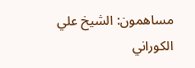مساهمون: الشيخ علي الكوراني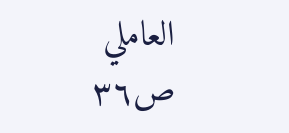العاملي
ص٣٦